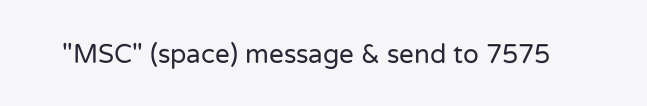"MSC" (space) message & send to 7575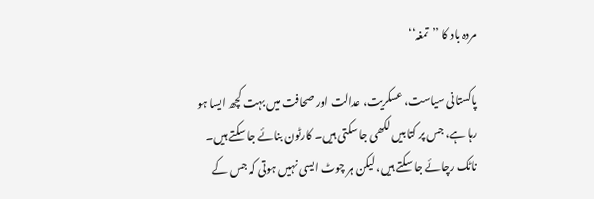مردہ باد کا ’’تمغہ‘‘

پاکستانی سیاست، عسکریت، عدالت اور صحافت میں بہت کچھ ایسا ہو رہا ہے، جس پر کتابیں لکھی جا سکتی ہیں۔ کارٹون بنائے جا سکتے ہیں۔ ناٹک رچائے جا سکتے ہیں، لیکن ہر چوٹ ایسی نہیں ہوتی کہ جس کے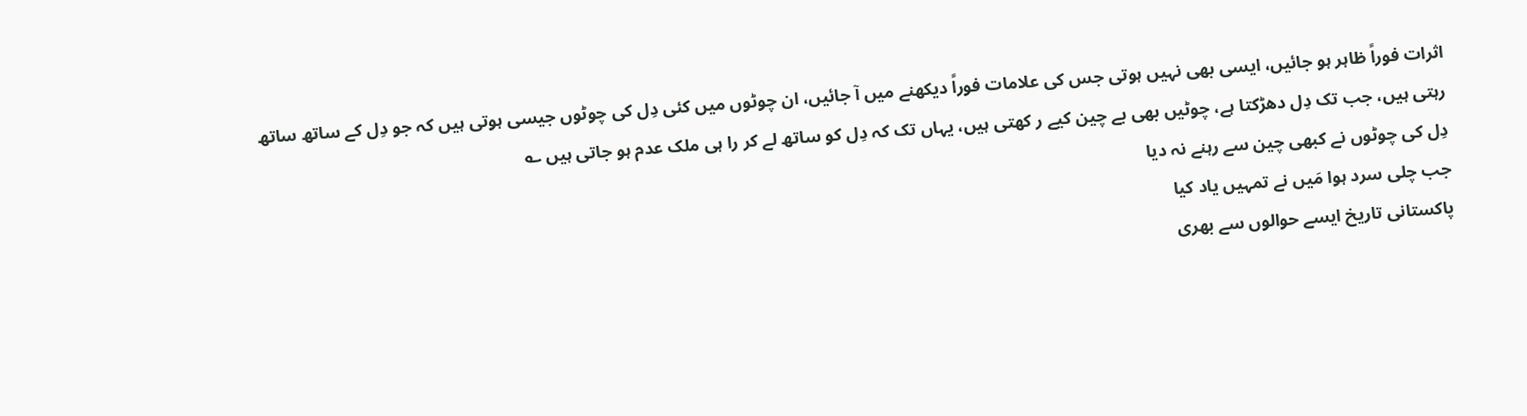اثرات فوراً ظاہر ہو جائیں، ایسی بھی نہیں ہوتی جس کی علامات فوراً دیکھنے میں آ جائیں، ان چوٹوں میں کئی دِل کی چوٹوں جیسی ہوتی ہیں کہ جو دِل کے ساتھ ساتھ رہتی ہیں، جب تک دِل دھڑکتا ہے، چوٹیں بھی بے چین کیے ر کھتی ہیں، یہاں تک کہ دِل کو ساتھ لے کر را ہی ملک عدم ہو جاتی ہیں ؎
دِل کی چوٹوں نے کبھی چین سے رہنے نہ دیا
جب چلی سرد ہوا مَیں نے تمہیں یاد کیا
پاکستانی تاریخ ایسے حوالوں سے بھری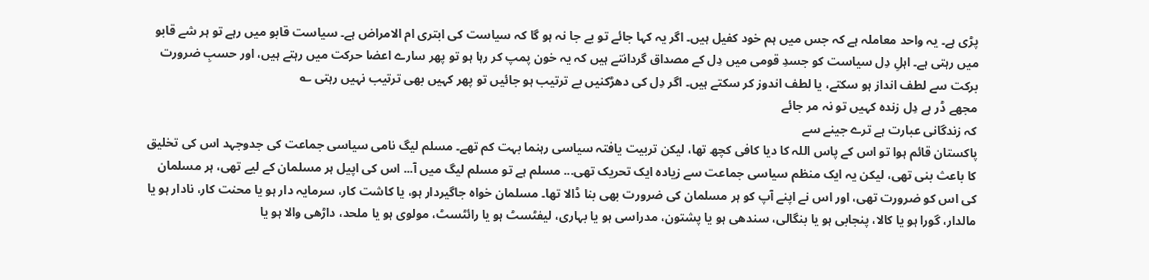پڑی ہے۔ یہ واحد معاملہ ہے کہ جس میں ہم خود کفیل ہیں۔ اگر یہ کہا جائے تو بے جا نہ ہو گا کہ سیاست کی ابتری ام الامراض ہے۔ سیاست قابو میں رہے تو ہر شے قابو میں رہتی ہے۔ اہلِ دِل سیاست کو جسدِ قومی میں دِل کے مصداق گردانتے ہیں کہ یہ خون پمپ کر رہا ہو تو پھر سارے اعضا حرکت میں رہتے ہیں، اور حسبِ ضرورت برکت سے لطف انداز ہو سکتے، یا لطف اندوز کر سکتے ہیں۔ اگر دِل کی دھڑکنیں بے ترتیب ہو جائیں تو پھر کہیں بھی ترتیب نہیں رہتی ؎
مجھے ڈر ہے دِل زندہ کہیں تو نہ مر جائے
کہ زندگانی عبارت ہے ترے جینے سے
پاکستان قائم ہوا تو اس کے پاس اللہ کا دیا کافی کچھ تھا، لیکن تربیت یافتہ سیاسی رہنما بہت کم تھے۔ مسلم لیگ نامی سیاسی جماعت کی جدوجہد اس کی تخلیق کا باعث بنی تھی، لیکن یہ ایک منظم سیاسی جماعت سے زیادہ ایک تحریک تھی... مسلم ہے تو مسلم لیگ میں آ... اس کی اپیل ہر مسلمان کے لیے تھی، ہر مسلمان کی اس کو ضرورت تھی، اور اس نے اپنے آپ کو ہر مسلمان کی ضرورت بھی بنا ڈالا تھا۔ مسلمان خواہ جاگیردار ہو، یا کاشت کار، سرمایہ دار ہو یا محنت کار، نادار ہو یا مالدار، گورا ہو یا کالا، پنجابی ہو یا بنگالی، سندھی ہو یا پشتون، مدراسی ہو یا بہاری، لیفٹسٹ ہو یا رائٹسٹ، مولوی ہو یا ملحد، داڑھی والا ہو یا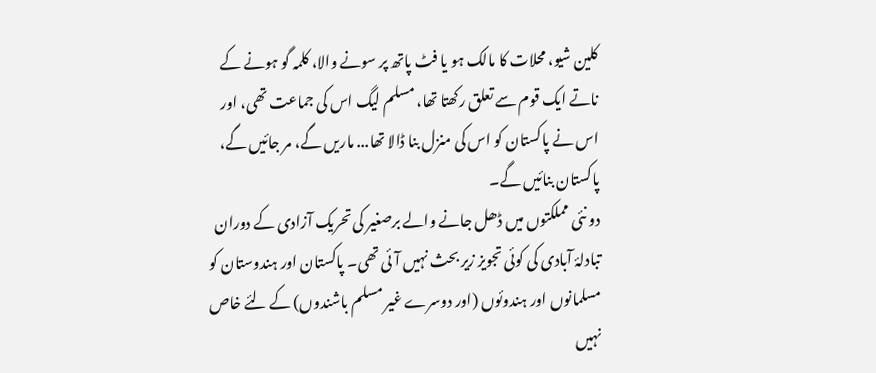کلین شیو، محلات کا مالک ہو یا فٹ پاتھ پر سونے والا، کلمہ گو ہونے کے ناتے ایک قوم سے تعلق رکھتا تھا، مسلم لیگ اس کی جماعت تھی، اور اس نے پاکستان کو اس کی منزل بنا ڈالا تھا... ماریں گے، مر جائیں گے، پاکستان بنائیں گے۔
دو نئی مملکتوں میں ڈھل جانے والے برصغیر کی تحریک آزادی کے دوران تبادلۂ آبادی کی کوئی تجویز زیر بحث نہیں آئی تھی۔ پاکستان اور ہندوستان کو مسلمانوں اور ہندوئوں (اور دوسرے غیر مسلم باشندوں) کے لئے خاص نہیں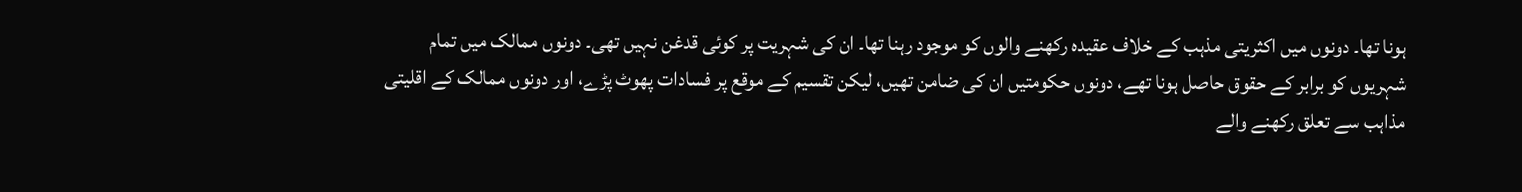ہونا تھا۔ دونوں میں اکثریتی مذہب کے خلاف عقیدہ رکھنے والوں کو موجود رہنا تھا۔ ان کی شہریت پر کوئی قدغن نہیں تھی۔ دونوں ممالک میں تمام شہریوں کو برابر کے حقوق حاصل ہونا تھے، دونوں حکومتیں ان کی ضامن تھیں، لیکن تقسیم کے موقع پر فسادات پھوٹ پڑے، اور دونوں ممالک کے اقلیتی مذاہب سے تعلق رکھنے والے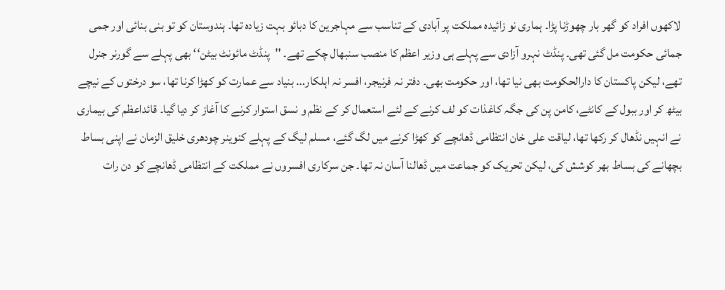لاکھوں افراد کو گھر بار چھوڑنا پڑا۔ ہماری نو زائیدہ مملکت پر آبادی کے تناسب سے مہاجرین کا دبائو بہت زیادہ تھا۔ ہندوستان کو تو بنی بنائی اور جمی جمائی حکومت مل گئی تھی۔ پنڈٹ نہرو آزادی سے پہلے ہی وزیر اعظم کا منصب سنبھال چکے تھے۔ ''پنڈٹ مائونٹ بیٹن‘‘ بھی پہلے سے گورنر جنرل تھے، لیکن پاکستان کا دارالحکومت بھی نیا تھا، اور حکومت بھی۔ دفتر نہ فرنیجر، افسر نہ اہلکار... بنیاد سے عمارت کو کھڑا کرنا تھا، سو درختوں کے نیچے بیٹھ کر اور ببول کے کانٹے، کامن پن کی جگہ کاغذات کو لف کرنے کے لئے استعمال کر کے نظم و نسق استوار کرنے کا آغاز کر دیا گیا۔ قائداعظم کی بیماری نے انہیں نڈھال کر رکھا تھا، لیاقت علی خان انتظامی ڈھانچے کو کھڑا کرنے میں لگ گئے، مسلم لیگ کے پہلے کنوینر چودھری خلیق الزمان نے اپنی بساط بچھانے کی بساط بھر کوشش کی، لیکن تحریک کو جماعت میں ڈھالنا آسان نہ تھا۔ جن سرکاری افسروں نے مملکت کے انتظامی ڈھانچے کو دن رات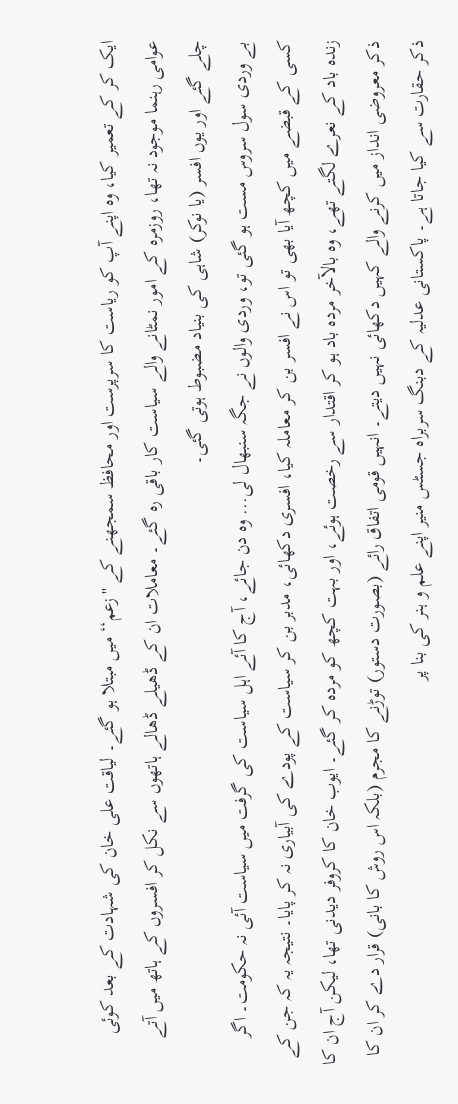ایک کر کے تعمیر کیا، وہ اپنے آپ کو ریاست کا سرپرست اور محافظ سمجھنے کے ''زعم‘‘ میں مبتلا ہو گئے۔ لیاقت علی خان کی شہادت کے بعد کوئی عوامی رہنما موجود نہ تھا، روزمرہ کے امور نمٹانے والے سیاست کار باقی رہ گئے۔ معاملات ان کے ڈھیلے ڈھالے ہاتھوں سے نکل کر افسروں کے ہاتھ میں آتے چلے گئے اور یوں افسر (یا نوکر) شاہی کی بنیاد مضبوط ہوتی گئی۔
بے وردی سول سروس مست ہو گئی تو، وردی والوں نے جگہ سنبھال لی... وہ دن جائے، آج کا آئے اہل سیاست کی گرفت میں سیاست آئی نہ حکومت۔ اگر کسی کے قبضے میں کچھ آیا بھی تو اس نے افسر بن کر معاملہ کیا، افسری دکھائی، مدبر بن کر سیاست کے پودے کی آبیاری نہ کر پایا۔ نتیجہ یہ کہ جن کے زندہ باد کے نعرے لگتے تھے، وہ بالآخر مردہ باد ہو کر اقتدار سے رخصت ہوئے، اور بہت کچھ کو مردہ کر گئے۔ ایوب خان کا کروفر دیدنی تھا، لیکن آج ان کا ذکر معروضی انداز میں کرنے والے کہیں دکھائی نہیں دیتے۔ انہیں قومی اتفاق رائے (بصورت دستور) توڑنے کا مجرم (بلکہ اس روش کا بانی) قرار دے کر ان کا ذکر حقارت سے کیا جاتا ہے۔ پاکستانی عدلیہ کے دبنگ سربراہ جسٹس منیر اپنے علم و ہنر کی بنا پر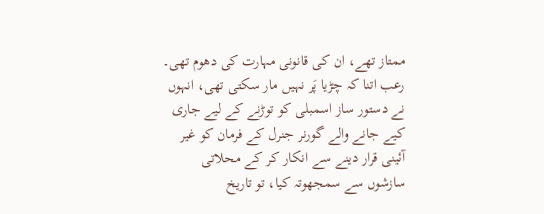ممتاز تھے، ان کی قانونی مہارت کی دھوم تھی۔ رعب اتنا کہ چڑیا پَر نہیں مار سکتی تھی، انہوں نے دستور ساز اسمبلی کو توڑنے کے لیے جاری کیے جانے والے گورنر جنرل کے فرمان کو غیر آئینی قرار دینے سے انکار کر کے محلاتی سازشوں سے سمجھوتہ کیا، تو تاریخ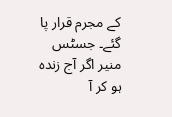کے مجرم قرار پا گئے۔ جسٹس منیر اگر آج زندہ ہو کر آ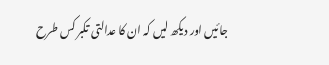جائیں اور دیکھ لیں کہ ان کا عدالتی تکبر کس طرح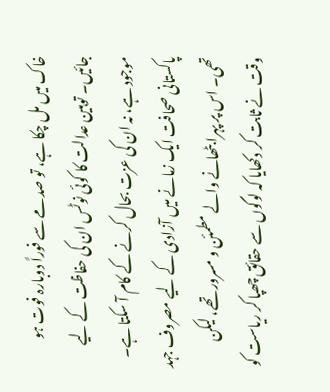خاک میں مل چکا ہے، تو صدمے سے فوراً دوبارہ فوت ہو جائیں۔ توہین عدالت کا کوئی نوٹس ان کی حفاظت کے لیے موجود ہے، نہ ان کی عزت بحال کرنے کے کام آ سکتا ہے۔
پاکستانی صحافت ایک زمانے میں آزادی کے لیے مصروف جہد تھی۔ اس پر پہرا بٹھانے والے مطمئن و مسرور تھے، لیکن وقت نے ثابت کر دکھایا کہ لوگوں سے حقائق چھپا کر ریاست کو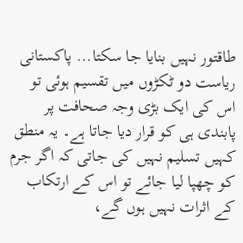طاقتور نہیں بنایا جا سکتا... پاکستانی ریاست دو ٹکڑوں میں تقسیم ہوئی تو اس کی ایک بڑی وجہ صحافت پر پابندی ہی کو قرار دیا جاتا ہے۔ یہ منطق کہیں تسلیم نہیں کی جاتی کہ اگر جرم کو چھپا لیا جائے تو اس کے ارتکاب کے اثرات نہیں ہوں گے،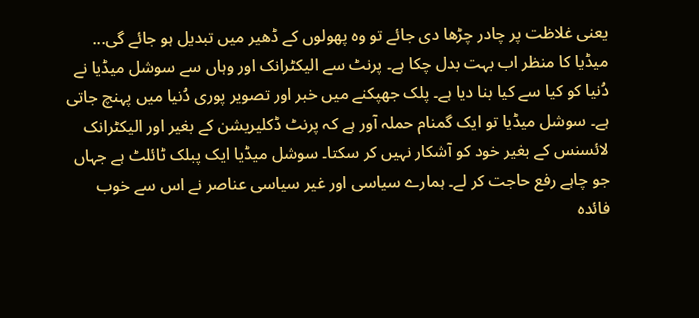یعنی غلاظت پر چادر چڑھا دی جائے تو وہ پھولوں کے ڈھیر میں تبدیل ہو جائے گی... میڈیا کا منظر اب بہت بدل چکا ہے۔ پرنٹ سے الیکٹرانک اور وہاں سے سوشل میڈیا نے دُنیا کو کیا سے کیا بنا دیا ہے۔ پلک جھپکنے میں خبر اور تصویر پوری دُنیا میں پہنچ جاتی ہے۔ سوشل میڈیا تو ایک گمنام حملہ آور ہے کہ پرنٹ ڈکلیریشن کے بغیر اور الیکٹرانک لائسنس کے بغیر خود کو آشکار نہیں کر سکتا۔ سوشل میڈیا ایک پبلک ٹائلٹ ہے جہاں جو چاہے رفع حاجت کر لے۔ ہمارے سیاسی اور غیر سیاسی عناصر نے اس سے خوب فائدہ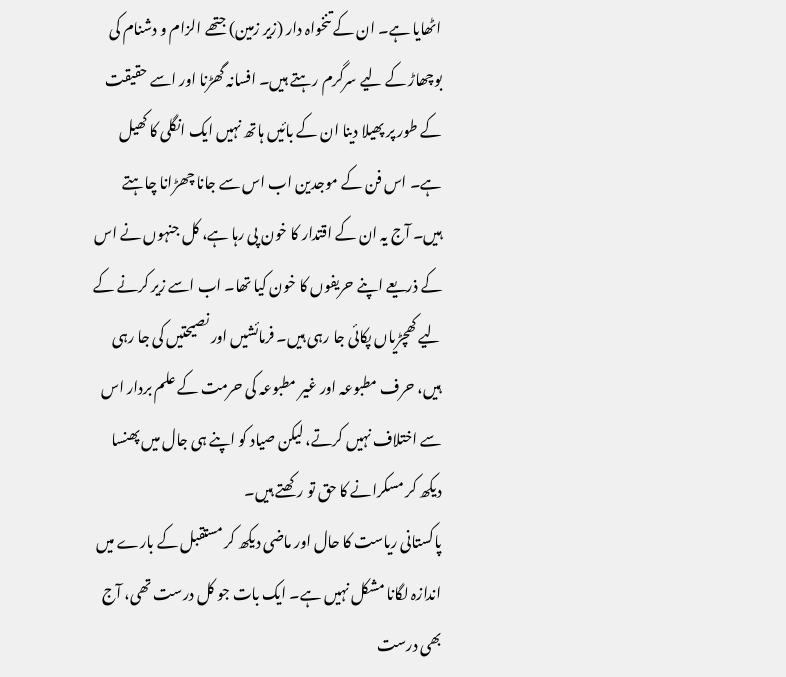اٹھایا ہے۔ ان کے تنخواہ دار (زیر زمین) جتھے الزام و دشنام کی بوچھاڑ کے لیے سرگرم رہتے ہیں۔ افسانہ گھڑنا اور اسے حقیقت کے طور پر پھیلا دینا ان کے بائیں ہاتھ نہیں ایک انگلی کا کھیل ہے۔ اس فن کے موجدین اب اس سے جانا چھڑانا چاہتے ہیں۔ آج یہ ان کے اقتدار کا خون پی رہا ہے، کل جنہوں نے اس کے ذریعے اپنے حریفوں کا خون کیا تھا۔ اب اسے زیر کرنے کے لیے کھچڑیاں پکائی جا رہی ہیں۔ فرمائشیں اور نصیحتیں کی جا رہی ہیں، حرف مطبوعہ اور غیر مطبوعہ کی حرمت کے علم بردار اس سے اختلاف نہیں کرتے، لیکن صیاد کو اپنے ہی جال میں پھنسا دیکھ کر مسکرانے کا حق تو رکھتے ہیں۔
پاکستانی ریاست کا حال اور ماضی دیکھ کر مستقبل کے بارے میں اندازہ لگانا مشکل نہیں ہے۔ ایک بات جو کل درست تھی، آج بھی درست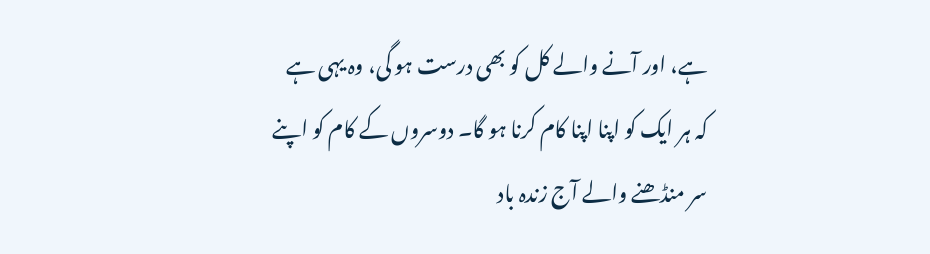ہے، اور آنے والے کل کو بھی درست ہو گی، وہ یہی ہے کہ ہر ایک کو اپنا اپنا کام کرنا ہو گا۔ دوسروں کے کام کو اپنے سر منڈھنے والے آج زندہ باد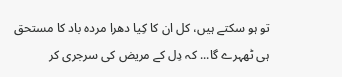تو ہو سکتے ہیں، کل ان کا کِیا دھرا مردہ باد کا مستحق ہی ٹھہرے گا... کہ دِل کے مریض کی سرجری کر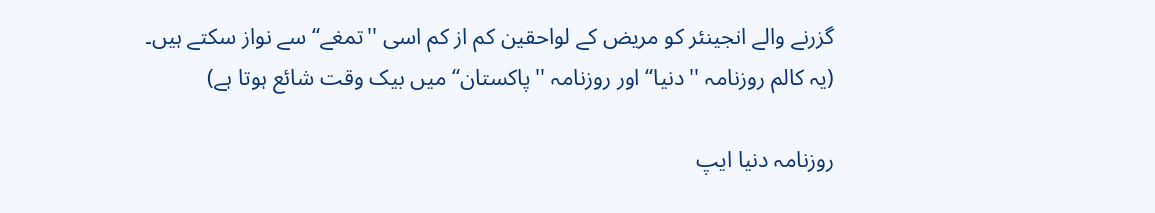گزرنے والے انجینئر کو مریض کے لواحقین کم از کم اسی ''تمغے‘‘ سے نواز سکتے ہیں۔
(یہ کالم روزنامہ ''دنیا‘‘ اور روزنامہ ''پاکستان‘‘ میں بیک وقت شائع ہوتا ہے)

روزنامہ دنیا ایپ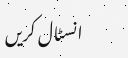انسٹال کریں